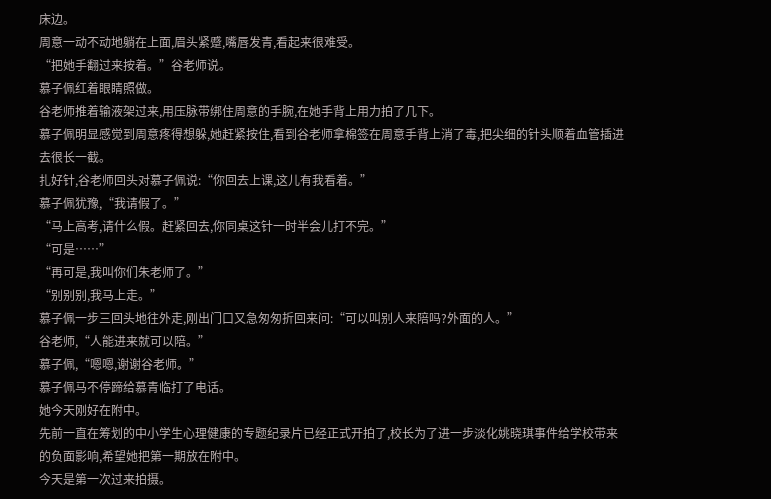床边。
周意一动不动地躺在上面,眉头紧蹙,嘴唇发青,看起来很难受。
“把她手翻过来按着。”谷老师说。
慕子佩红着眼睛照做。
谷老师推着输液架过来,用压脉带绑住周意的手腕,在她手背上用力拍了几下。
慕子佩明显感觉到周意疼得想躲,她赶紧按住,看到谷老师拿棉签在周意手背上消了毒,把尖细的针头顺着血管插进去很长一截。
扎好针,谷老师回头对慕子佩说:“你回去上课,这儿有我看着。”
慕子佩犹豫,“我请假了。”
“马上高考,请什么假。赶紧回去,你同桌这针一时半会儿打不完。”
“可是……”
“再可是,我叫你们朱老师了。”
“别别别,我马上走。”
慕子佩一步三回头地往外走,刚出门口又急匆匆折回来问:“可以叫别人来陪吗?外面的人。”
谷老师,“人能进来就可以陪。”
慕子佩,“嗯嗯,谢谢谷老师。”
慕子佩马不停蹄给慕青临打了电话。
她今天刚好在附中。
先前一直在筹划的中小学生心理健康的专题纪录片已经正式开拍了,校长为了进一步淡化姚晓琪事件给学校带来的负面影响,希望她把第一期放在附中。
今天是第一次过来拍摄。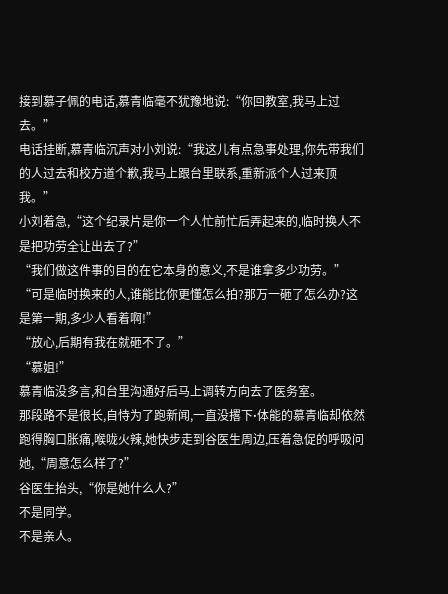接到慕子佩的电话,慕青临毫不犹豫地说:“你回教室,我马上过去。”
电话挂断,慕青临沉声对小刘说:“我这儿有点急事处理,你先带我们的人过去和校方道个歉,我马上跟台里联系,重新派个人过来顶我。”
小刘着急,“这个纪录片是你一个人忙前忙后弄起来的,临时换人不是把功劳全让出去了?”
“我们做这件事的目的在它本身的意义,不是谁拿多少功劳。”
“可是临时换来的人,谁能比你更懂怎么拍?那万一砸了怎么办?这是第一期,多少人看着啊!”
“放心,后期有我在就砸不了。”
“慕姐!”
慕青临没多言,和台里沟通好后马上调转方向去了医务室。
那段路不是很长,自恃为了跑新闻,一直没撂下ꞏ体能的慕青临却依然跑得胸口胀痛,喉咙火辣,她快步走到谷医生周边,压着急促的呼吸问她,“周意怎么样了?”
谷医生抬头,“你是她什么人?”
不是同学。
不是亲人。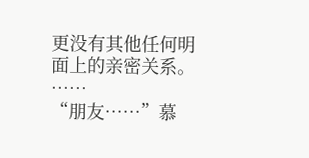更没有其他任何明面上的亲密关系。
……
“朋友……”慕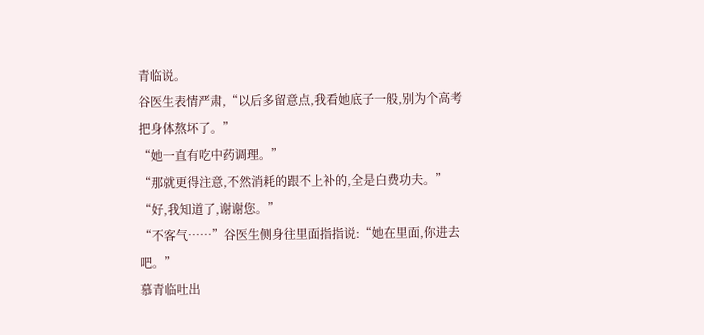青临说。
谷医生表情严肃,“以后多留意点,我看她底子一般,别为个高考把身体熬坏了。”
“她一直有吃中药调理。”
“那就更得注意,不然消耗的跟不上补的,全是白费功夫。”
“好,我知道了,谢谢您。”
“不客气……”谷医生侧身往里面指指说:“她在里面,你进去吧。”
慕青临吐出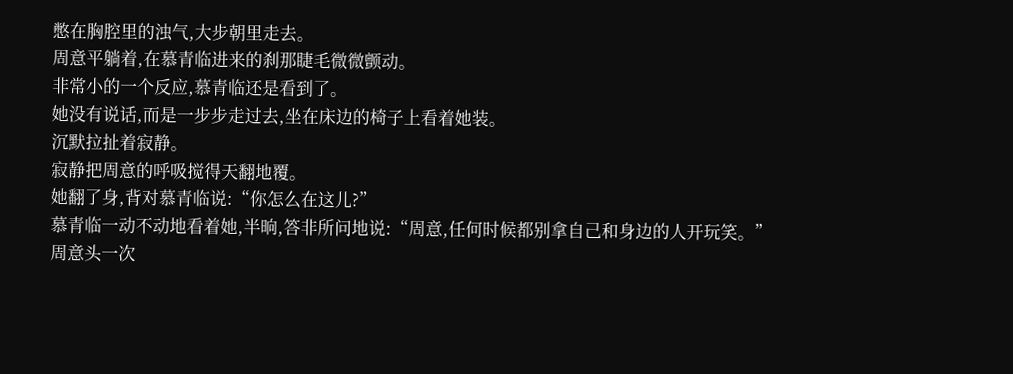憋在胸腔里的浊气,大步朝里走去。
周意平躺着,在慕青临进来的刹那睫毛微微颤动。
非常小的一个反应,慕青临还是看到了。
她没有说话,而是一步步走过去,坐在床边的椅子上看着她装。
沉默拉扯着寂静。
寂静把周意的呼吸搅得天翻地覆。
她翻了身,背对慕青临说:“你怎么在这儿?”
慕青临一动不动地看着她,半晌,答非所问地说:“周意,任何时候都别拿自己和身边的人开玩笑。”
周意头一次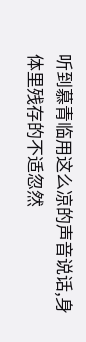听到慕青临用这么凉的声音说话,身体里残存的不适忽然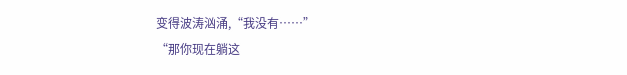变得波涛汹涌,“我没有……”
“那你现在躺这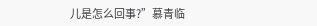儿是怎么回事?”慕青临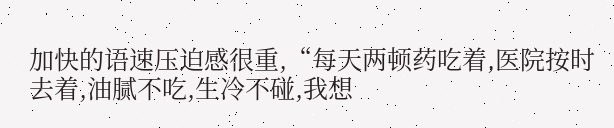加快的语速压迫感很重,“每天两顿药吃着,医院按时去着,油腻不吃,生冷不碰,我想